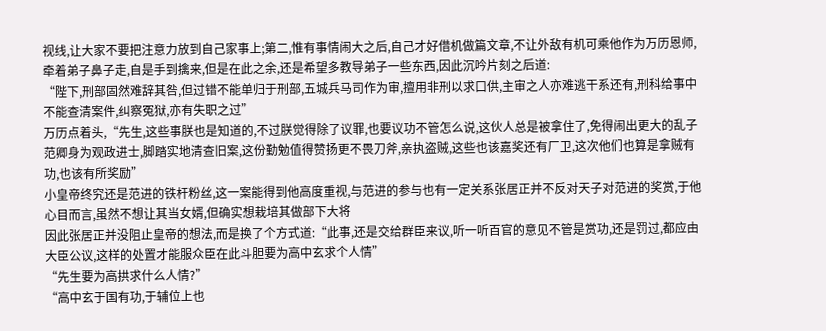视线,让大家不要把注意力放到自己家事上;第二,惟有事情闹大之后,自己才好借机做篇文章,不让外敌有机可乘他作为万历恩师,牵着弟子鼻子走,自是手到擒来,但是在此之余,还是希望多教导弟子一些东西,因此沉吟片刻之后道:
“陛下,刑部固然难辞其咎,但过错不能单归于刑部,五城兵马司作为审,擅用非刑以求口供,主审之人亦难逃干系还有,刑科给事中不能查清案件,纠察冤狱,亦有失职之过”
万历点着头,“先生,这些事朕也是知道的,不过朕觉得除了议罪,也要议功不管怎么说,这伙人总是被拿住了,免得闹出更大的乱子范卿身为观政进士,脚踏实地清查旧案,这份勤勉值得赞扬更不畏刀斧,亲执盗贼,这些也该嘉奖还有厂卫,这次他们也算是拿贼有功,也该有所奖励”
小皇帝终究还是范进的铁杆粉丝,这一案能得到他高度重视,与范进的参与也有一定关系张居正并不反对天子对范进的奖赏,于他心目而言,虽然不想让其当女婿,但确实想栽培其做部下大将
因此张居正并没阻止皇帝的想法,而是换了个方式道:“此事,还是交给群臣来议,听一听百官的意见不管是赏功,还是罚过,都应由大臣公议,这样的处置才能服众臣在此斗胆要为高中玄求个人情”
“先生要为高拱求什么人情?”
“高中玄于国有功,于辅位上也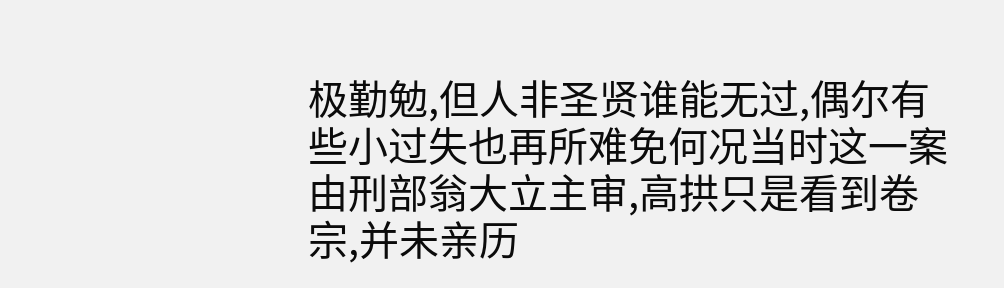极勤勉,但人非圣贤谁能无过,偶尔有些小过失也再所难免何况当时这一案由刑部翁大立主审,高拱只是看到卷宗,并未亲历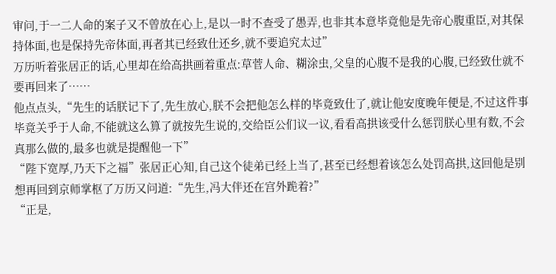审问,于一二人命的案子又不曾放在心上,是以一时不查受了愚弄,也非其本意毕竟他是先帝心腹重臣,对其保持体面,也是保持先帝体面,再者其已经致仕还乡,就不要追究太过”
万历听着张居正的话,心里却在给高拱画着重点:草菅人命、糊涂虫,父皇的心腹不是我的心腹,已经致仕就不要再回来了……
他点点头,“先生的话朕记下了,先生放心,朕不会把他怎么样的毕竟致仕了,就让他安度晚年便是,不过这件事毕竟关乎于人命,不能就这么算了就按先生说的,交给臣公们议一议,看看高拱该受什么惩罚朕心里有数,不会真那么做的,最多也就是提醒他一下”
“陛下宽厚,乃天下之福”张居正心知,自己这个徒弟已经上当了,甚至已经想着该怎么处罚高拱,这回他是别想再回到京师掌枢了万历又问道:“先生,冯大伴还在宫外跪着?”
“正是,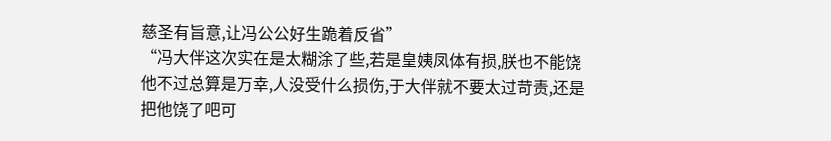慈圣有旨意,让冯公公好生跪着反省”
“冯大伴这次实在是太糊涂了些,若是皇姨凤体有损,朕也不能饶他不过总算是万幸,人没受什么损伤,于大伴就不要太过苛责,还是把他饶了吧可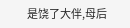是饶了大伴,母后